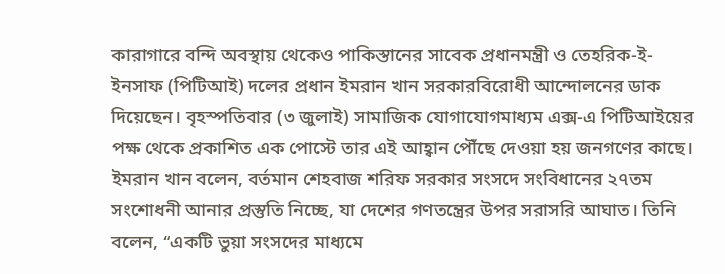কারাগারে বন্দি অবস্থায় থেকেও পাকিস্তানের সাবেক প্রধানমন্ত্রী ও তেহরিক-ই-ইনসাফ (পিটিআই) দলের প্রধান ইমরান খান সরকারবিরোধী আন্দোলনের ডাক দিয়েছেন। বৃহস্পতিবার (৩ জুলাই) সামাজিক যোগাযোগমাধ্যম এক্স-এ পিটিআইয়ের পক্ষ থেকে প্রকাশিত এক পোস্টে তার এই আহ্বান পৌঁছে দেওয়া হয় জনগণের কাছে।
ইমরান খান বলেন, বর্তমান শেহবাজ শরিফ সরকার সংসদে সংবিধানের ২৭তম সংশোধনী আনার প্রস্তুতি নিচ্ছে, যা দেশের গণতন্ত্রের উপর সরাসরি আঘাত। তিনি বলেন, “একটি ভুয়া সংসদের মাধ্যমে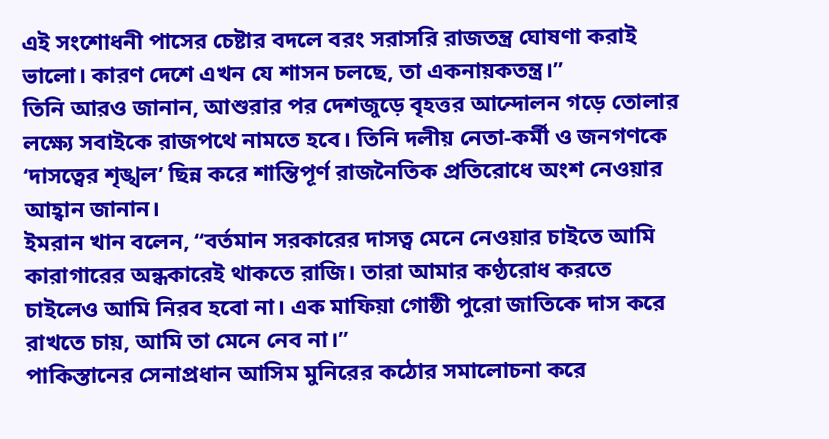এই সংশোধনী পাসের চেষ্টার বদলে বরং সরাসরি রাজতন্ত্র ঘোষণা করাই ভালো। কারণ দেশে এখন যে শাসন চলছে, তা একনায়কতন্ত্র।”
তিনি আরও জানান, আশুরার পর দেশজুড়ে বৃহত্তর আন্দোলন গড়ে তোলার লক্ষ্যে সবাইকে রাজপথে নামতে হবে। তিনি দলীয় নেতা-কর্মী ও জনগণকে ‘দাসত্বের শৃঙ্খল’ ছিন্ন করে শান্তিপূর্ণ রাজনৈতিক প্রতিরোধে অংশ নেওয়ার আহ্বান জানান।
ইমরান খান বলেন, “বর্তমান সরকারের দাসত্ব মেনে নেওয়ার চাইতে আমি কারাগারের অন্ধকারেই থাকতে রাজি। তারা আমার কণ্ঠরোধ করতে চাইলেও আমি নিরব হবো না। এক মাফিয়া গোষ্ঠী পুরো জাতিকে দাস করে রাখতে চায়, আমি তা মেনে নেব না।”
পাকিস্তানের সেনাপ্রধান আসিম মুনিরের কঠোর সমালোচনা করে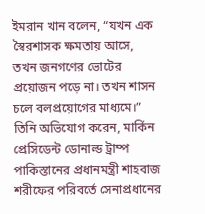ইমরান খান বলেন, “যখন এক স্বৈরশাসক ক্ষমতায় আসে, তখন জনগণের ভোটের প্রয়োজন পড়ে না। তখন শাসন চলে বলপ্রয়োগের মাধ্যমে।” তিনি অভিযোগ করেন, মার্কিন প্রেসিডেন্ট ডোনাল্ড ট্রাম্প পাকিস্তানের প্রধানমন্ত্রী শাহবাজ শরীফের পরিবর্তে সেনাপ্রধানের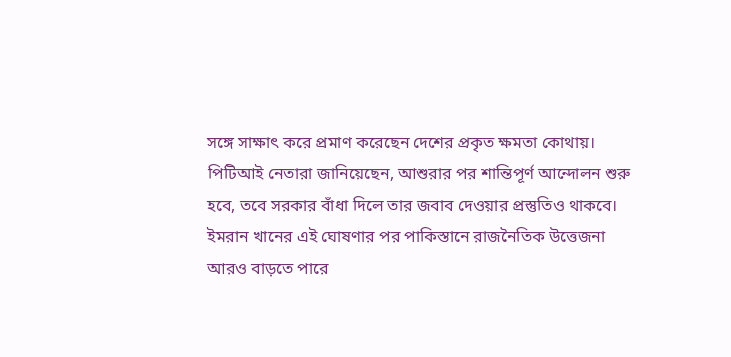সঙ্গে সাক্ষাৎ করে প্রমাণ করেছেন দেশের প্রকৃত ক্ষমতা কোথায়।
পিটিআই নেতারা জানিয়েছেন, আশুরার পর শান্তিপূর্ণ আন্দোলন শুরু হবে, তবে সরকার বাঁধা দিলে তার জবাব দেওয়ার প্রস্তুতিও থাকবে। ইমরান খানের এই ঘোষণার পর পাকিস্তানে রাজনৈতিক উত্তেজনা আরও বাড়তে পারে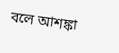বলে আশঙ্কা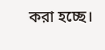করা হচ্ছে।